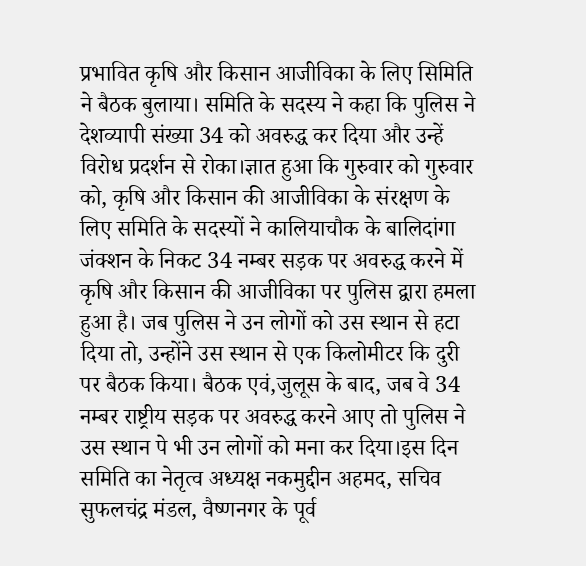प्रभावित कृषि और किसान आजीविका के लिए सिमिति ने बैठक बुलाया। समिति के सदस्य ने कहा कि पुलिस ने देशव्यापी संख्या 34 को अवरुद्ध कर दिया और उन्हें विरोध प्रदर्शन से रोका।ज्ञात हुआ कि गुरुवार को गुरुवार को, कृषि और किसान की आजीविका के संरक्षण के लिए समिति के सदस्यों ने कालियाचौक के बालिदांगा जंक्शन के निकट 34 नम्बर सड़क पर अवरुद्ध करने में कृषि और किसान की आजीविका पर पुलिस द्वारा हमला हुआ है। जब पुलिस ने उन लोगों को उस स्थान से हटा दिया तो, उन्होंने उस स्थान से एक किलोमीटर कि दुरी पर बैठक किया। बैठक एवं,जुलूस के बाद, जब वे 34 नम्बर राष्ट्रीय सड़क पर अवरुद्ध करने आए तो पुलिस ने उस स्थान पे भी उन लोगों को मना कर दिया।इस दिन समिति का नेतृत्व अध्यक्ष नकमुद्दीन अहमद, सचिव सुफलचंद्र मंडल, वैष्णनगर के पूर्व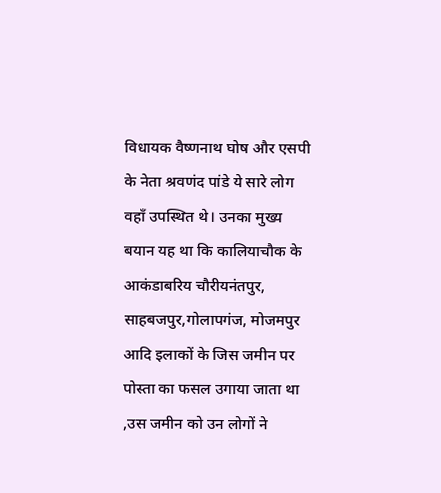विधायक वैष्णनाथ घोष और एसपी के नेता श्रवणंद पांडे ये सारे लोग वहाँ उपस्थित थे। उनका मुख्य बयान यह था कि कालियाचौक के आकंडाबरिय चौरीयनंतपुर, साहबजपुर,गोलापगंज, मोजमपुर आदि इलाकों के जिस जमीन पर पोस्ता का फसल उगाया जाता था ,उस जमीन को उन लोगों ने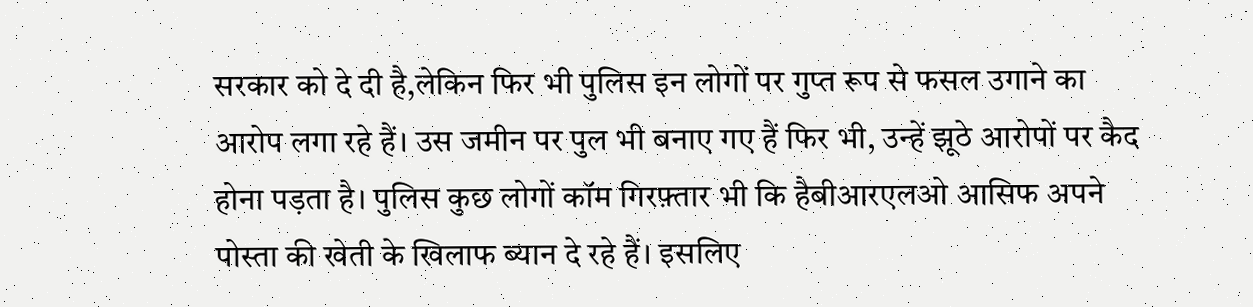सरकार को दे दी है,लेकिन फिर भी पुलिस इन लोगों पर गुप्त रूप से फसल उगाने का आरोप लगा रहे हैं। उस जमीन पर पुल भी बनाए गए हैं फिर भी, उन्हें झूठे आरोपों पर कैद होना पड़ता है। पुलिस कुछ लोगों कॉम गिरफ़्तार भी कि हैबीआरएलओ आसिफ अपने पोस्ता की खेती के खिलाफ ब्यान दे रहे हैं। इसलिए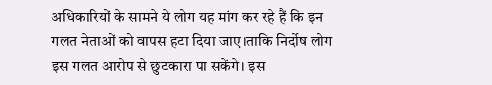अधिकारियों के सामने ये लोग यह मांग कर रहे हैं कि इन गलत नेताओं को वापस हटा दिया जाए।ताकि निर्दोष लोग इस गलत आरोप से छुटकारा पा सकेंगे। इस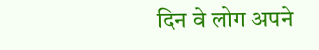दिन वे लोग अपने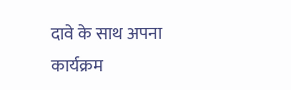दावे के साथ अपना कार्यक्रम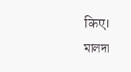किए।
মালদা